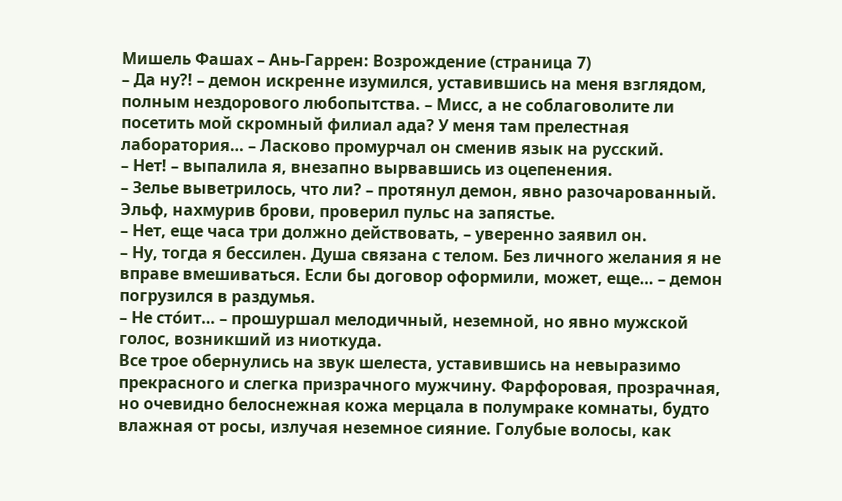Мишель Фашах – Ань-Гаррен: Возрождение (страница 7)
– Да ну?! – демон искренне изумился, уставившись на меня взглядом, полным нездорового любопытства. – Мисс, а не соблаговолите ли посетить мой скромный филиал ада? У меня там прелестная лаборатория… – Ласково промурчал он сменив язык на русский.
– Нет! – выпалила я, внезапно вырвавшись из оцепенения.
– Зелье выветрилось, что ли? – протянул демон, явно разочарованный.
Эльф, нахмурив брови, проверил пульс на запястье.
– Нет, еще часа три должно действовать, – уверенно заявил он.
– Ну, тогда я бессилен. Душа связана с телом. Без личного желания я не вправе вмешиваться. Если бы договор оформили, может, еще… – демон погрузился в раздумья.
– Не сто́ит… – прошуршал мелодичный, неземной, но явно мужской голос, возникший из ниоткуда.
Все трое обернулись на звук шелеста, уставившись на невыразимо прекрасного и слегка призрачного мужчину. Фарфоровая, прозрачная, но очевидно белоснежная кожа мерцала в полумраке комнаты, будто влажная от росы, излучая неземное сияние. Голубые волосы, как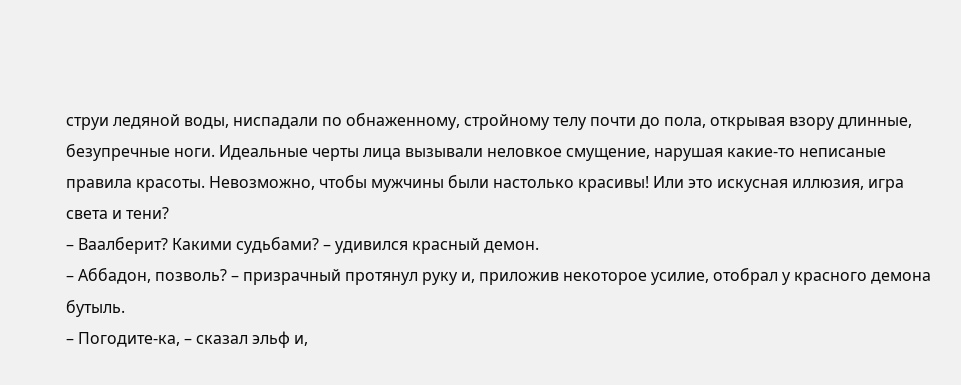струи ледяной воды, ниспадали по обнаженному, стройному телу почти до пола, открывая взору длинные, безупречные ноги. Идеальные черты лица вызывали неловкое смущение, нарушая какие-то неписаные правила красоты. Невозможно, чтобы мужчины были настолько красивы! Или это искусная иллюзия, игра света и тени?
– Ваалберит? Какими судьбами? – удивился красный демон.
– Аббадон, позволь? – призрачный протянул руку и, приложив некоторое усилие, отобрал у красного демона бутыль.
– Погодите-ка, – сказал эльф и,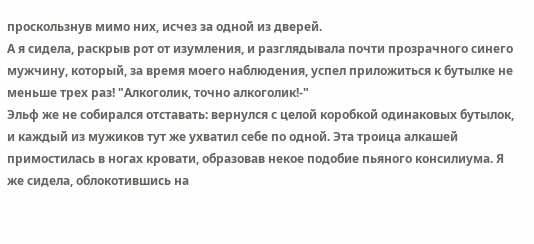проскользнув мимо них, исчез за одной из дверей.
А я сидела, раскрыв рот от изумления, и разглядывала почти прозрачного синего мужчину, который, за время моего наблюдения, успел приложиться к бутылке не меньше трех раз! "Алкоголик, точно алкоголик!-"
Эльф же не собирался отставать: вернулся с целой коробкой одинаковых бутылок, и каждый из мужиков тут же ухватил себе по одной. Эта троица алкашей примостилась в ногах кровати, образовав некое подобие пьяного консилиума. Я же сидела, облокотившись на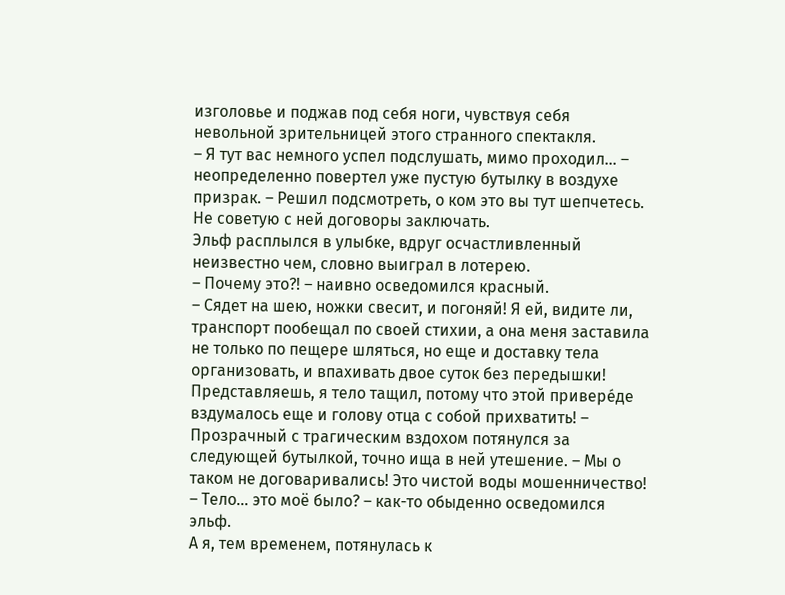изголовье и поджав под себя ноги, чувствуя себя невольной зрительницей этого странного спектакля.
– Я тут вас немного успел подслушать, мимо проходил… – неопределенно повертел уже пустую бутылку в воздухе призрак. – Решил подсмотреть, о ком это вы тут шепчетесь. Не советую с ней договоры заключать.
Эльф расплылся в улыбке, вдруг осчастливленный неизвестно чем, словно выиграл в лотерею.
– Почему это?! – наивно осведомился красный.
– Сядет на шею, ножки свесит, и погоняй! Я ей, видите ли, транспорт пообещал по своей стихии, а она меня заставила не только по пещере шляться, но еще и доставку тела организовать, и впахивать двое суток без передышки! Представляешь, я тело тащил, потому что этой привере́де вздумалось еще и голову отца с собой прихватить! – Прозрачный с трагическим вздохом потянулся за следующей бутылкой, точно ища в ней утешение. – Мы о таком не договаривались! Это чистой воды мошенничество!
– Тело… это моё было? – как-то обыденно осведомился эльф.
А я, тем временем, потянулась к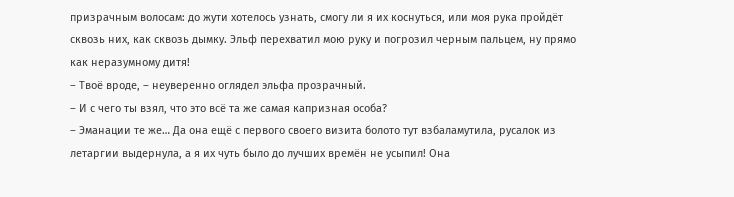призрачным волосам: до жути хотелось узнать, смогу ли я их коснуться, или моя рука пройдёт сквозь них, как сквозь дымку. Эльф перехватил мою руку и погрозил черным пальцем, ну прямо как неразумному дитя!
– Твоё вроде, – неуверенно оглядел эльфа прозрачный.
– И с чего ты взял, что это всё та же самая капризная особа?
– Эманации те же… Да она ещё с первого своего визита болото тут взбаламутила, русалок из летаргии выдернула, а я их чуть было до лучших времён не усыпил! Она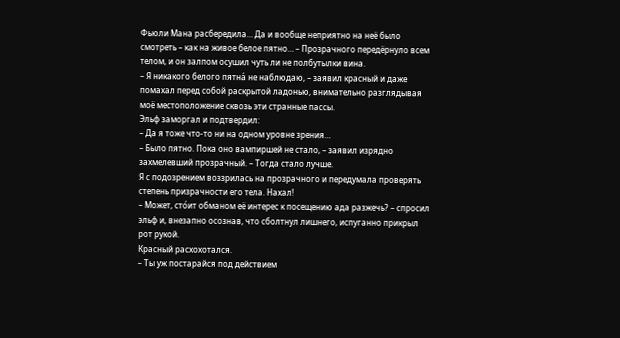Фьюли Мана расбередила… Да и вообще неприятно на неё было смотреть – как на живое белое пятно… – Прозрачного передёрнуло всем телом, и он залпом осушил чуть ли не полбутылки вина.
– Я никакого белого пятна́ не наблюдаю, – заявил красный и даже помахал перед собой раскрытой ладонью, внимательно разглядывая моё местоположение сквозь эти странные пассы.
Эльф заморгал и подтвердил:
– Да я тоже что-то ни на одном уровне зрения…
– Было пятно. Пока оно вампиршей не стало, – заявил изрядно захмелевший прозрачный. – Тогда стало лучше.
Я с подозрением воззрилась на прозрачного и передумала проверять степень призрачности его тела. Нахал!
– Может, сто́ит обманом её интерес к посещению ада разжечь? – спросил эльф и, внезапно осознав, что сболтнул лишнего, испуганно прикрыл рот рукой.
Красный расхохотался.
– Ты уж постарайся под действием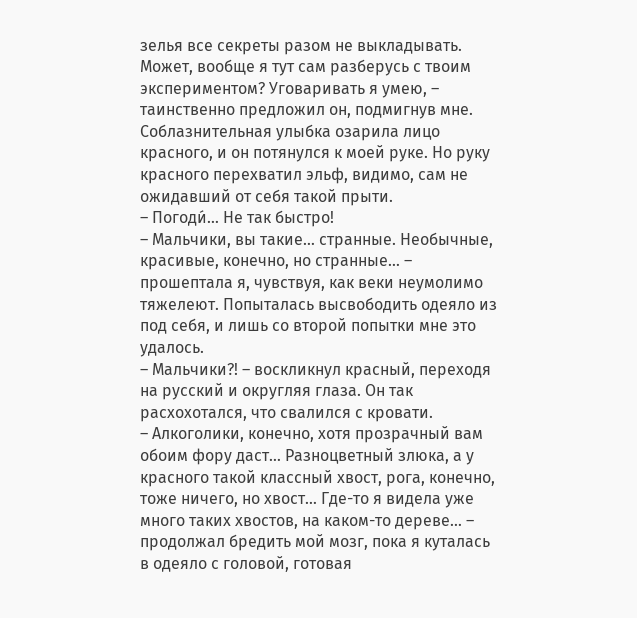зелья все секреты разом не выкладывать. Может, вообще я тут сам разберусь с твоим экспериментом? Уговаривать я умею, – таинственно предложил он, подмигнув мне.
Соблазнительная улыбка озарила лицо красного, и он потянулся к моей руке. Но руку красного перехватил эльф, видимо, сам не ожидавший от себя такой прыти.
– Погоди́… Не так быстро!
– Мальчики, вы такие… странные. Необычные, красивые, конечно, но странные… – прошептала я, чувствуя, как веки неумолимо тяжелеют. Попыталась высвободить одеяло из под себя, и лишь со второй попытки мне это удалось.
– Мальчики?! – воскликнул красный, переходя на русский и округляя глаза. Он так расхохотался, что свалился с кровати.
– Алкоголики, конечно, хотя прозрачный вам обоим фору даст… Разноцветный злюка, а у красного такой классный хвост, рога, конечно, тоже ничего, но хвост… Где-то я видела уже много таких хвостов, на каком-то дереве… – продолжал бредить мой мозг, пока я куталась в одеяло с головой, готовая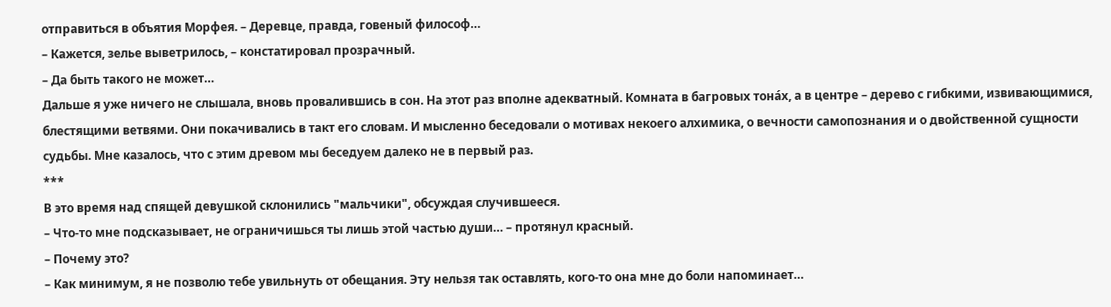отправиться в объятия Морфея. – Деревце, правда, говеный философ…
– Кажется, зелье выветрилось, – констатировал прозрачный.
– Да быть такого не может…
Дальше я уже ничего не слышала, вновь провалившись в сон. На этот раз вполне адекватный. Комната в багровых тона́х, а в центре – дерево с гибкими, извивающимися, блестящими ветвями. Они покачивались в такт его словам. И мысленно беседовали о мотивах некоего алхимика, о вечности самопознания и о двойственной сущности судьбы. Мне казалось, что с этим древом мы беседуем далеко не в первый раз.
***
В это время над спящей девушкой склонились "мальчики", обсуждая случившееся.
– Что-то мне подсказывает, не ограничишься ты лишь этой частью души… – протянул красный.
– Почему это?
– Как минимум, я не позволю тебе увильнуть от обещания. Эту нельзя так оставлять, кого-то она мне до боли напоминает…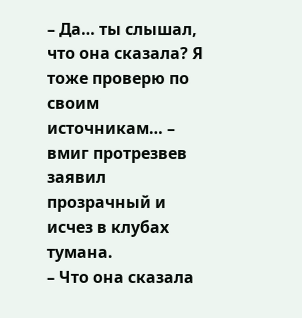– Да… ты слышал, что она сказала? Я тоже проверю по своим источникам… – вмиг протрезвев заявил прозрачный и исчез в клубах тумана.
– Что она сказала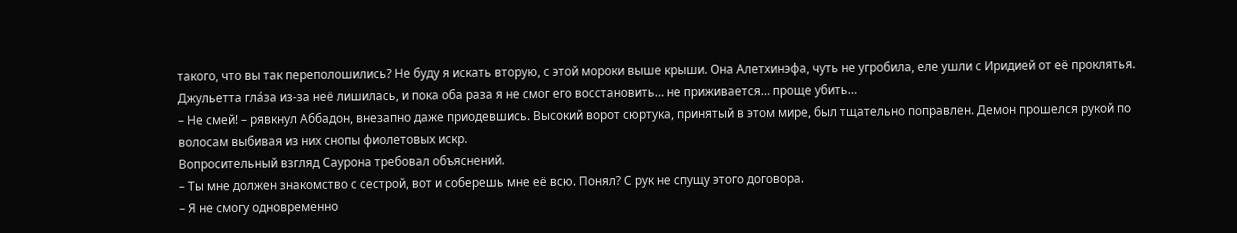такого, что вы так переполошились? Не буду я искать вторую, с этой мороки выше крыши. Она Алетхинэфа, чуть не угробила, еле ушли с Иридией от её проклятья. Джульетта гла́за из-за неё лишилась, и пока оба раза я не смог его восстановить… не приживается… проще убить…
– Не смей! – рявкнул Аббадон, внезапно даже приодевшись. Высокий ворот сюртука, принятый в этом мире, был тщательно поправлен. Демон прошелся рукой по волосам выбивая из них снопы фиолетовых искр.
Вопросительный взгляд Саурона требовал объяснений.
– Ты мне должен знакомство с сестрой, вот и соберешь мне её всю. Понял? С рук не спущу этого договора.
– Я не смогу одновременно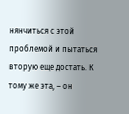нянчиться с этой проблемой и пытаться вторую еще достать. К тому же эта, – он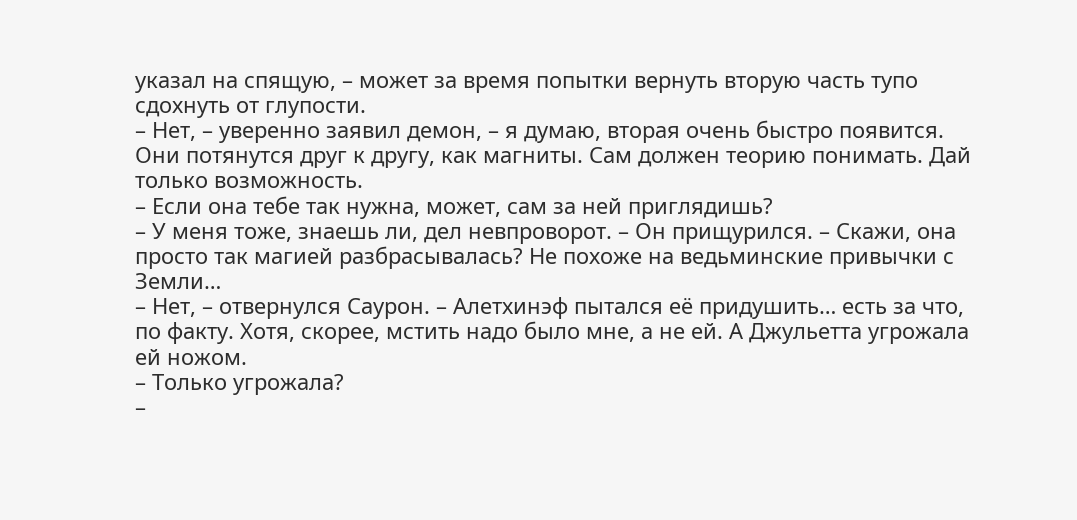указал на спящую, – может за время попытки вернуть вторую часть тупо сдохнуть от глупости.
– Нет, – уверенно заявил демон, – я думаю, вторая очень быстро появится. Они потянутся друг к другу, как магниты. Сам должен теорию понимать. Дай только возможность.
– Если она тебе так нужна, может, сам за ней приглядишь?
– У меня тоже, знаешь ли, дел невпроворот. – Он прищурился. – Скажи, она просто так магией разбрасывалась? Не похоже на ведьминские привычки с Земли…
– Нет, – отвернулся Саурон. – Алетхинэф пытался её придушить… есть за что, по факту. Хотя, скорее, мстить надо было мне, а не ей. А Джульетта угрожала ей ножом.
– Только угрожала?
–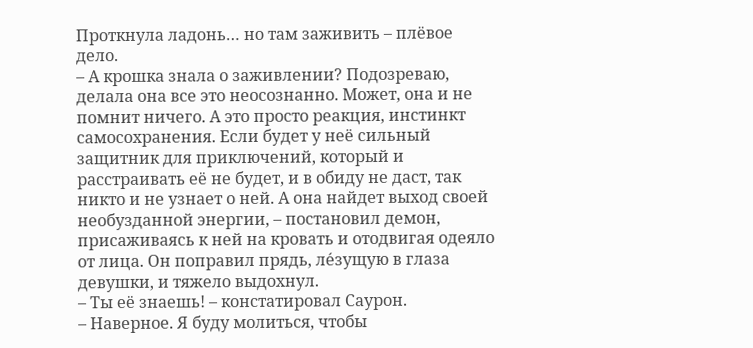Проткнула ладонь… но там заживить – плёвое дело.
– А крошка знала о заживлении? Подозреваю, делала она все это неосознанно. Может, она и не помнит ничего. А это просто реакция, инстинкт самосохранения. Если будет у неё сильный защитник для приключений, который и расстраивать её не будет, и в обиду не даст, так никто и не узнает о ней. А она найдет выход своей необузданной энергии, – постановил демон, присаживаясь к ней на кровать и отодвигая одеяло от лица. Он поправил прядь, ле́зущую в глаза девушки, и тяжело выдохнул.
– Ты её знаешь! – констатировал Саурон.
– Наверное. Я буду молиться, чтобы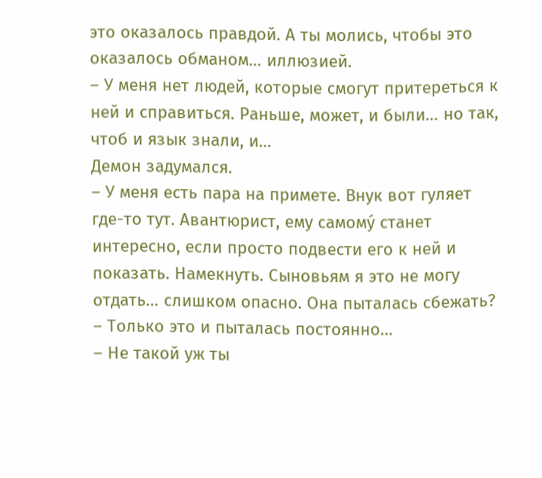это оказалось правдой. А ты молись, чтобы это оказалось обманом… иллюзией.
– У меня нет людей, которые смогут притереться к ней и справиться. Раньше, может, и были… но так, чтоб и язык знали, и…
Демон задумался.
– У меня есть пара на примете. Внук вот гуляет где-то тут. Авантюрист, ему самому́ станет интересно, если просто подвести его к ней и показать. Намекнуть. Сыновьям я это не могу отдать… слишком опасно. Она пыталась сбежать?
– Только это и пыталась постоянно…
– Не такой уж ты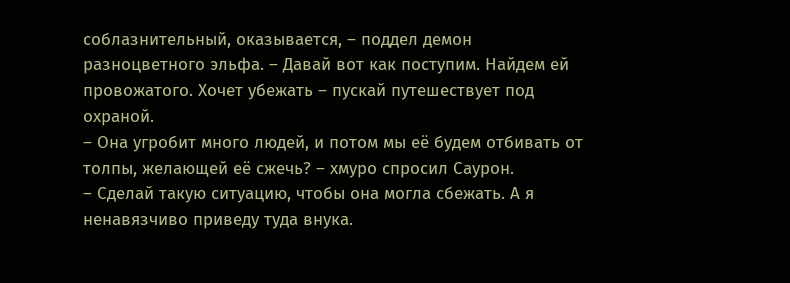соблазнительный, оказывается, – поддел демон разноцветного эльфа. – Давай вот как поступим. Найдем ей провожатого. Хочет убежать – пускай путешествует под охраной.
– Она угробит много людей, и потом мы её будем отбивать от толпы, желающей её сжечь? – хмуро спросил Саурон.
– Сделай такую ситуацию, чтобы она могла сбежать. А я ненавязчиво приведу туда внука.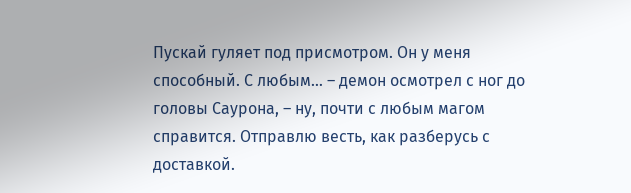Пускай гуляет под присмотром. Он у меня способный. С любым… – демон осмотрел с ног до головы Саурона, – ну, почти с любым магом справится. Отправлю весть, как разберусь с доставкой.